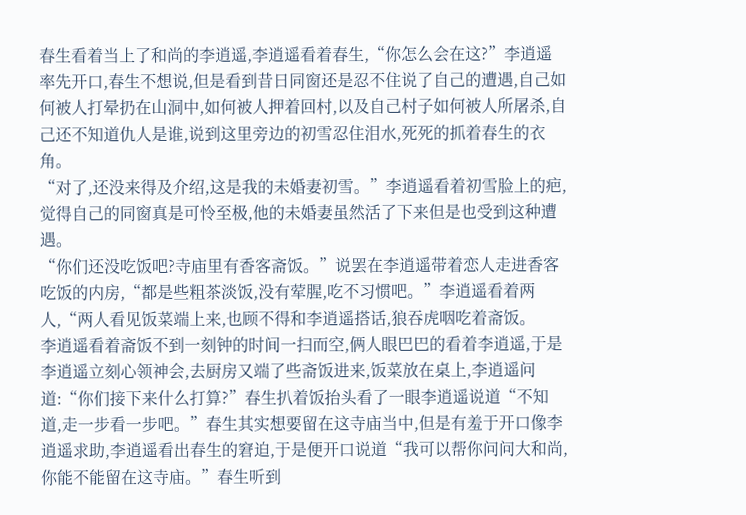春生看着当上了和尚的李逍遥,李逍遥看着春生,“你怎么会在这?”李逍遥率先开口,春生不想说,但是看到昔日同窗还是忍不住说了自己的遭遇,自己如何被人打晕扔在山洞中,如何被人押着回村,以及自己村子如何被人所屠杀,自己还不知道仇人是谁,说到这里旁边的初雪忍住泪水,死死的抓着春生的衣角。
“对了,还没来得及介绍,这是我的未婚妻初雪。”李逍遥看着初雪脸上的疤,觉得自己的同窗真是可怜至极,他的未婚妻虽然活了下来但是也受到这种遭遇。
“你们还没吃饭吧?寺庙里有香客斋饭。”说罢在李逍遥带着恋人走进香客吃饭的内房,“都是些粗茶淡饭,没有荤腥,吃不习惯吧。”李逍遥看着两人,“两人看见饭菜端上来,也顾不得和李逍遥搭话,狼吞虎咽吃着斋饭。
李逍遥看着斋饭不到一刻钟的时间一扫而空,俩人眼巴巴的看着李逍遥,于是李逍遥立刻心领神会,去厨房又端了些斋饭进来,饭菜放在桌上,李逍遥问道:“你们接下来什么打算?”春生扒着饭抬头看了一眼李逍遥说道“不知道,走一步看一步吧。”春生其实想要留在这寺庙当中,但是有羞于开口像李逍遥求助,李逍遥看出春生的窘迫,于是便开口说道“我可以帮你问问大和尚,你能不能留在这寺庙。”春生听到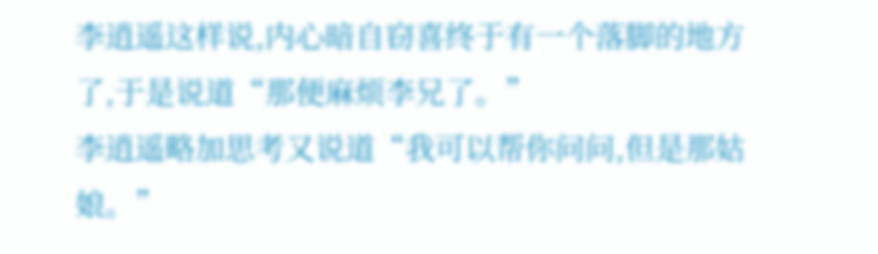李逍遥这样说,内心暗自窃喜终于有一个落脚的地方了,于是说道“那便麻烦李兄了。”
李逍遥略加思考又说道“我可以帮你问问,但是那姑娘。”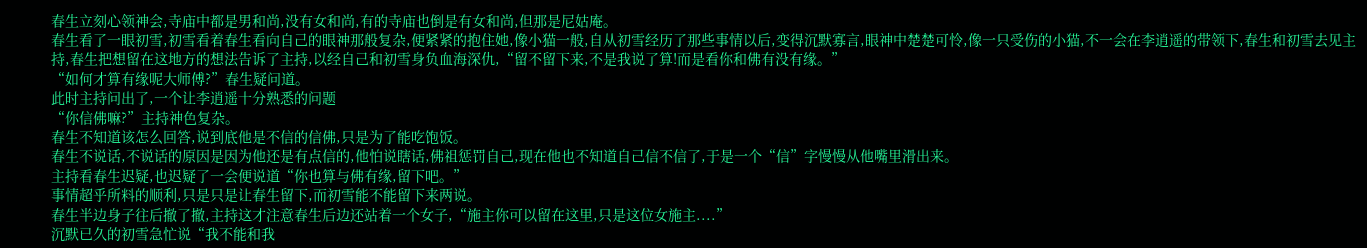春生立刻心领神会,寺庙中都是男和尚,没有女和尚,有的寺庙也倒是有女和尚,但那是尼姑庵。
春生看了一眼初雪,初雪看着春生看向自己的眼神那般复杂,便紧紧的抱住她,像小猫一般,自从初雪经历了那些事情以后,变得沉默寡言,眼神中楚楚可怜,像一只受伤的小猫,不一会在李逍遥的带领下,春生和初雪去见主持,春生把想留在这地方的想法告诉了主持,以经自己和初雪身负血海深仇,“留不留下来,不是我说了算!而是看你和佛有没有缘。”
“如何才算有缘呢大师傅?”春生疑问道。
此时主持问出了,一个让李逍遥十分熟悉的问题
“你信佛嘛?”主持神色复杂。
春生不知道该怎么回答,说到底他是不信的信佛,只是为了能吃饱饭。
春生不说话,不说话的原因是因为他还是有点信的,他怕说瞎话,佛祖惩罚自己,现在他也不知道自己信不信了,于是一个“信”字慢慢从他嘴里滑出来。
主持看春生迟疑,也迟疑了一会便说道“你也算与佛有缘,留下吧。”
事情超乎所料的顺利,只是只是让春生留下,而初雪能不能留下来两说。
春生半边身子往后撤了撤,主持这才注意春生后边还站着一个女子,“施主你可以留在这里,只是这位女施主....”
沉默已久的初雪急忙说“我不能和我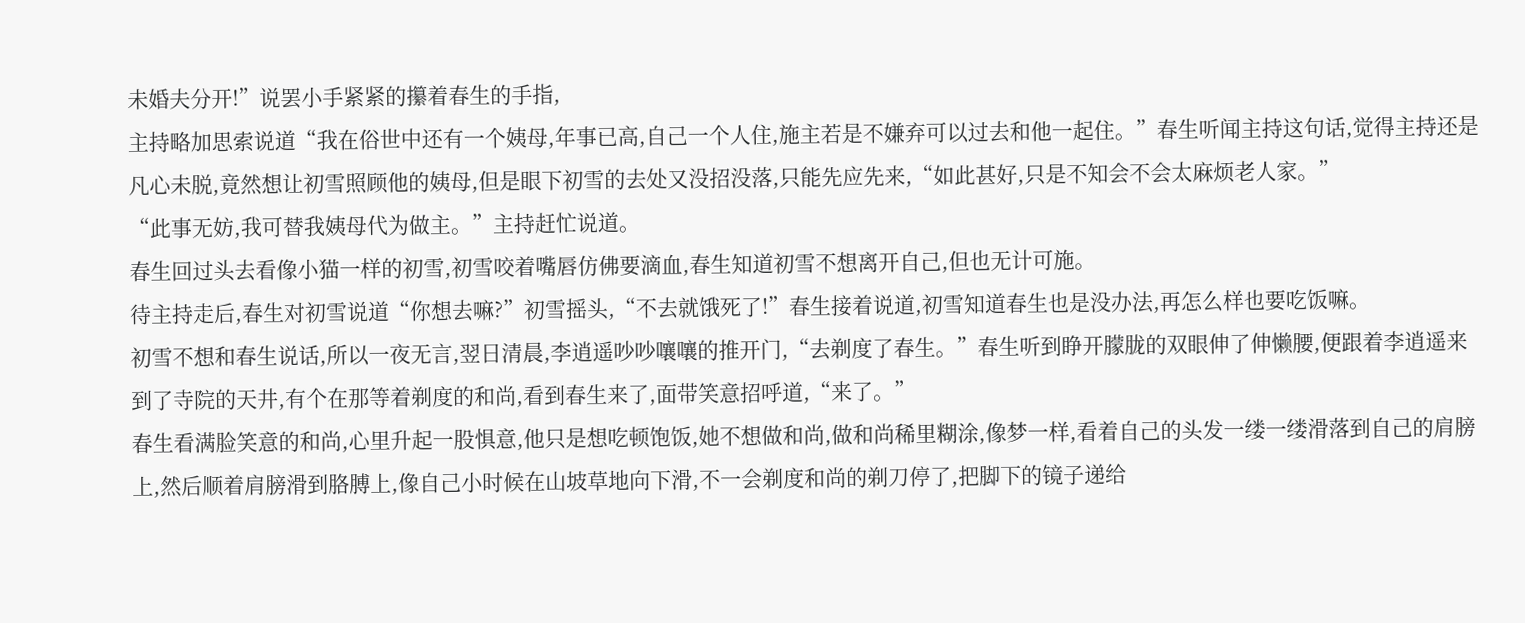未婚夫分开!”说罢小手紧紧的攥着春生的手指,
主持略加思索说道“我在俗世中还有一个姨母,年事已高,自己一个人住,施主若是不嫌弃可以过去和他一起住。”春生听闻主持这句话,觉得主持还是凡心未脱,竟然想让初雪照顾他的姨母,但是眼下初雪的去处又没招没落,只能先应先来,“如此甚好,只是不知会不会太麻烦老人家。”
“此事无妨,我可替我姨母代为做主。”主持赶忙说道。
春生回过头去看像小猫一样的初雪,初雪咬着嘴唇仿佛要滴血,春生知道初雪不想离开自己,但也无计可施。
待主持走后,春生对初雪说道“你想去嘛?”初雪摇头,“不去就饿死了!”春生接着说道,初雪知道春生也是没办法,再怎么样也要吃饭嘛。
初雪不想和春生说话,所以一夜无言,翌日清晨,李逍遥吵吵嚷嚷的推开门,“去剃度了春生。”春生听到睁开朦胧的双眼伸了伸懒腰,便跟着李逍遥来到了寺院的天井,有个在那等着剃度的和尚,看到春生来了,面带笑意招呼道,“来了。”
春生看满脸笑意的和尚,心里升起一股惧意,他只是想吃顿饱饭,她不想做和尚,做和尚稀里糊涂,像梦一样,看着自己的头发一缕一缕滑落到自己的肩膀上,然后顺着肩膀滑到胳膊上,像自己小时候在山坡草地向下滑,不一会剃度和尚的剃刀停了,把脚下的镜子递给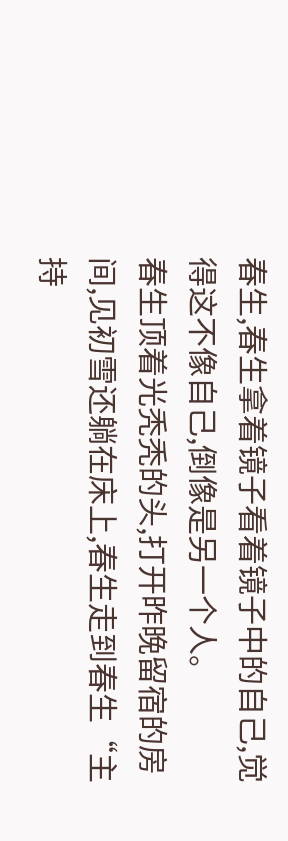春生,春生拿着镜子看着镜子中的自己,觉得这不像自己,倒像是另一个人。
春生顶着光秃秃的头,打开昨晚留宿的房间,见初雪还躺在床上,春生走到春生“主持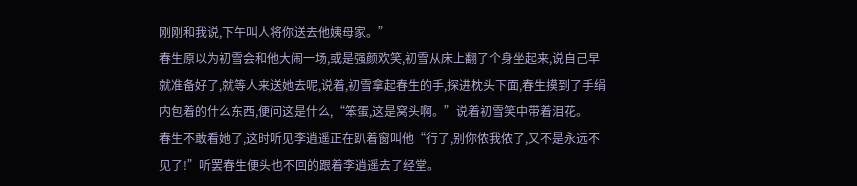刚刚和我说,下午叫人将你送去他姨母家。”
春生原以为初雪会和他大闹一场,或是强颜欢笑,初雪从床上翻了个身坐起来,说自己早就准备好了,就等人来送她去呢,说着,初雪拿起春生的手,探进枕头下面,春生摸到了手绢内包着的什么东西,便问这是什么,“笨蛋,这是窝头啊。”说着初雪笑中带着泪花。
春生不敢看她了,这时听见李逍遥正在趴着窗叫他“行了,别你侬我侬了,又不是永远不见了!”听罢春生便头也不回的跟着李逍遥去了经堂。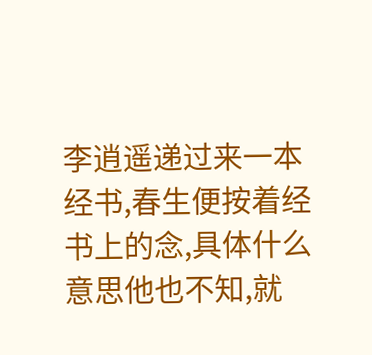李逍遥递过来一本经书,春生便按着经书上的念,具体什么意思他也不知,就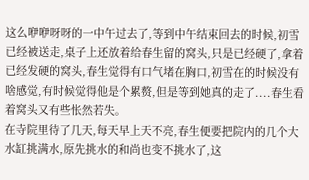这么咿咿呀呀的一中午过去了,等到中午结束回去的时候,初雪已经被送走,桌子上还放着给春生留的窝头,只是已经硬了,拿着已经发硬的窝头,春生觉得有口气堵在胸口,初雪在的时候没有啥感觉,有时候觉得他是个累赘,但是等到她真的走了....春生看着窝头又有些怅然若失。
在寺院里待了几天,每天早上天不亮,春生便要把院内的几个大水缸挑满水,原先挑水的和尚也变不挑水了,这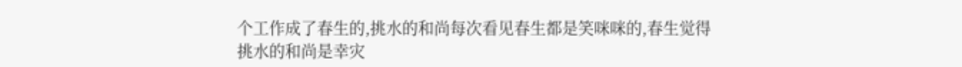个工作成了春生的,挑水的和尚每次看见春生都是笑咪咪的,春生觉得挑水的和尚是幸灾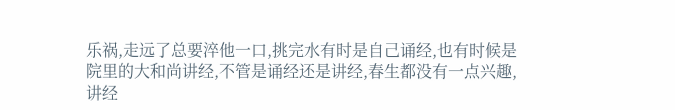乐祸,走远了总要淬他一口,挑完水有时是自己诵经,也有时候是院里的大和尚讲经,不管是诵经还是讲经,春生都没有一点兴趣,讲经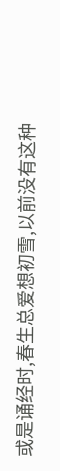或是诵经时,春生总爱想初雪,以前没有这种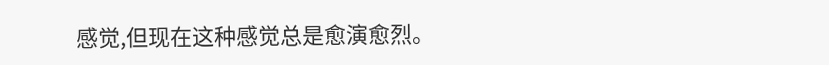感觉,但现在这种感觉总是愈演愈烈。